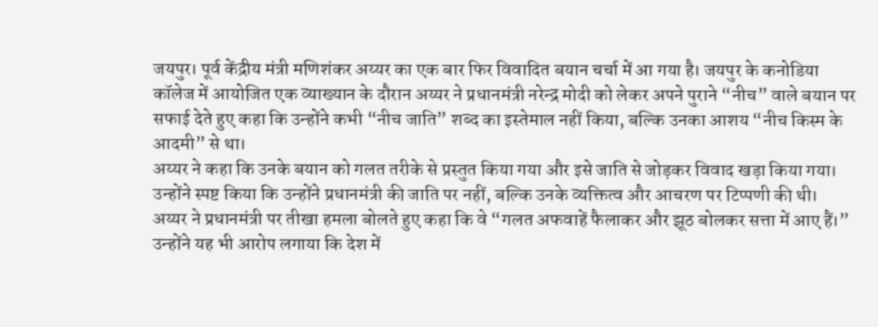जयपुर। पूर्व केंद्रीय मंत्री मणिशंकर अय्यर का एक बार फिर विवादित बयान चर्चा में आ गया है। जयपुर के कनोडिया कॉलेज में आयोजित एक व्याख्यान के दौरान अय्यर ने प्रधानमंत्री नरेन्द्र मोदी को लेकर अपने पुराने “नीच” वाले बयान पर सफाई देते हुए कहा कि उन्होंने कभी “नीच जाति” शब्द का इस्तेमाल नहीं किया, बल्कि उनका आशय “नीच किस्म के आदमी” से था।
अय्यर ने कहा कि उनके बयान को गलत तरीके से प्रस्तुत किया गया और इसे जाति से जोड़कर विवाद खड़ा किया गया। उन्होंने स्पष्ट किया कि उन्होंने प्रधानमंत्री की जाति पर नहीं, बल्कि उनके व्यक्तित्व और आचरण पर टिप्पणी की थी।
अय्यर ने प्रधानमंत्री पर तीखा हमला बोलते हुए कहा कि वे “गलत अफवाहें फैलाकर और झूठ बोलकर सत्ता में आए हैं।” उन्होंने यह भी आरोप लगाया कि देश में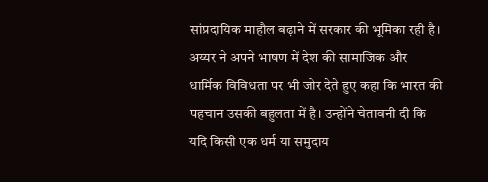सांप्रदायिक माहौल बढ़ाने में सरकार की भूमिका रही है।
अय्यर ने अपने भाषण में देश की सामाजिक और धार्मिक विविधता पर भी जोर देते हुए कहा कि भारत की पहचान उसकी बहुलता में है। उन्होंने चेतावनी दी कि यदि किसी एक धर्म या समुदाय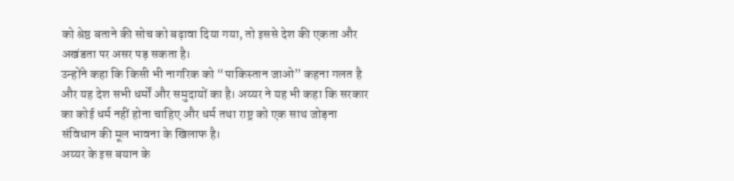को श्रेष्ठ बताने की सोच को बढ़ावा दिया गया, तो इससे देश की एकता और अखंडता पर असर पड़ सकता है।
उन्होंने कहा कि किसी भी नागरिक को “पाकिस्तान जाओ” कहना गलत है और यह देश सभी धर्मों और समुदायों का है। अय्यर ने यह भी कहा कि सरकार का कोई धर्म नहीं होना चाहिए और धर्म तथा राष्ट्र को एक साथ जोड़ना संविधान की मूल भावना के खिलाफ है।
अय्यर के इस बयान के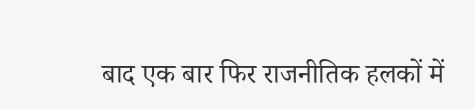बाद एक बार फिर राजनीतिक हलकों में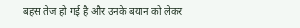बहस तेज हो गई है और उनके बयान को लेकर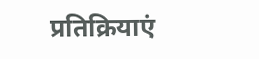प्रतिक्रियाएं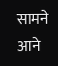सामने आने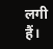लगी हैं।